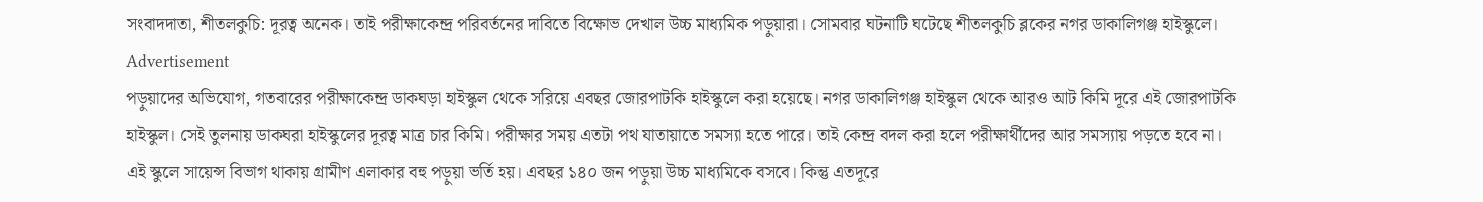সংবাদদাতা, শীতলকুচি: দূরত্ব অনেক। তাই পরীক্ষাকেন্দ্র পরিবর্তনের দাবিতে বিক্ষোভ দেখাল উচ্চ মাধ্যমিক পড়ুয়ারা। সোমবার ঘটনাটি ঘটেছে শীতলকুচি ব্লকের নগর ডাকালিগঞ্জ হাইস্কুলে।
Advertisement
পড়ুয়াদের অভিযোগ, গতবারের পরীক্ষাকেন্দ্র ডাকঘড়া হাইস্কুল থেকে সরিয়ে এবছর জোরপাটকি হাইস্কুলে করা হয়েছে। নগর ডাকালিগঞ্জ হাইস্কুল থেকে আরও আট কিমি দূরে এই জোরপাটকি হাইস্কুল। সেই তুলনায় ডাকঘরা হাইস্কুলের দূরত্ব মাত্র চার কিমি। পরীক্ষার সময় এতটা পথ যাতায়াতে সমস্যা হতে পারে। তাই কেন্দ্র বদল করা হলে পরীক্ষার্থীদের আর সমস্যায় পড়তে হবে না।
এই স্কুলে সায়েন্স বিভাগ থাকায় গ্রামীণ এলাকার বহু পড়ুয়া ভর্তি হয়। এবছর ১৪০ জন পড়ুয়া উচ্চ মাধ্যমিকে বসবে। কিন্তু এতদূরে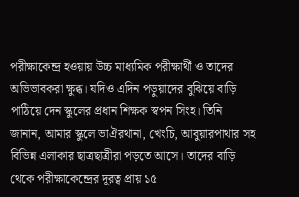পরীক্ষাকেন্দ্র হওয়ায় উচ্চ মাধ্যমিক পরীক্ষার্থী ও তাদের অভিভাবকরা ক্ষুব্ধ। যদিও এদিন পড়ুয়াদের বুঝিয়ে বাড়ি পাঠিয়ে দেন স্কুলের প্রধান শিক্ষক স্বপন সিংহ। তিনি জানান, আমার স্কুলে ভাঐরথানা, খেংচি, আবুয়ারপাথার সহ বিভিন্ন এলাকার ছাত্রছাত্রীরা পড়তে আসে। তাদের বাড়ি থেকে পরীক্ষাকেন্দ্রের দূরত্ব প্রায় ১৫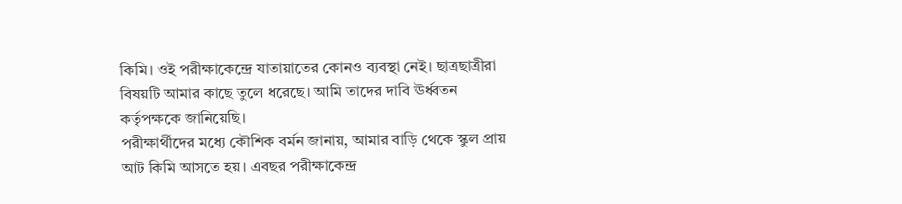কিমি। ওই পরীক্ষাকেন্দ্রে যাতায়াতের কোনও ব্যবস্থা নেই। ছাত্রছাত্রীরা বিষয়টি আমার কাছে তুলে ধরেছে। আমি তাদের দাবি ঊর্ধ্বতন কর্তৃপক্ষকে জানিয়েছি।
পরীক্ষার্থীদের মধ্যে কৌশিক বর্মন জানায়, আমার বাড়ি থেকে স্কুল প্রায় আট কিমি আসতে হয়। এবছর পরীক্ষাকেন্দ্র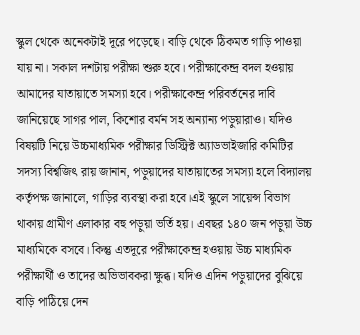স্কুল থেকে অনেকটাই দূরে পড়েছে। বাড়ি থেকে ঠিকমত গাড়ি পাওয়া যায় না। সকাল দশটায় পরীক্ষা শুরু হবে। পরীক্ষাকেন্দ্র বদল হওয়ায় আমাদের যাতায়াতে সমস্যা হবে। পরীক্ষাকেন্দ্র পরিবর্তনের দাবি জানিয়েছে সাগর পাল, কিশোর বর্মন সহ অন্যান্য পড়ুয়ারাও। যদিও বিষয়টি নিয়ে উচ্চমাধ্যমিক পরীক্ষার ডিস্ট্রিক্ট অ্যাডভাইজারি কমিটির সদস্য বিশ্বজিৎ রায় জানান, পড়ুয়াদের যাতায়াতের সমস্যা হলে বিদ্যালয় কর্তৃপক্ষ জানালে, গাড়ির ব্যবস্থা করা হবে।এই স্কুলে সায়েন্স বিভাগ থাকায় গ্রামীণ এলাকার বহু পড়ুয়া ভর্তি হয়। এবছর ১৪০ জন পড়ুয়া উচ্চ মাধ্যমিকে বসবে। কিন্তু এতদূরে পরীক্ষাকেন্দ্র হওয়ায় উচ্চ মাধ্যমিক পরীক্ষার্থী ও তাদের অভিভাবকরা ক্ষুব্ধ। যদিও এদিন পড়ুয়াদের বুঝিয়ে বাড়ি পাঠিয়ে দেন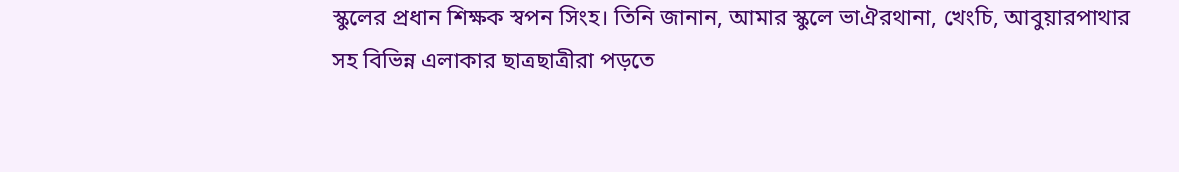স্কুলের প্রধান শিক্ষক স্বপন সিংহ। তিনি জানান, আমার স্কুলে ভাঐরথানা, খেংচি, আবুয়ারপাথার সহ বিভিন্ন এলাকার ছাত্রছাত্রীরা পড়তে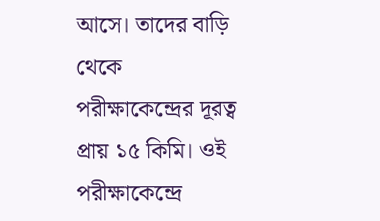আসে। তাদের বাড়ি থেকে পরীক্ষাকেন্দ্রের দূরত্ব প্রায় ১৫ কিমি। ওই পরীক্ষাকেন্দ্রে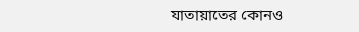যাতায়াতের কোনও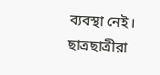ব্যবস্থা নেই। ছাত্রছাত্রীরা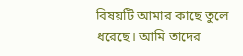বিষয়টি আমার কাছে তুলে ধরেছে। আমি তাদের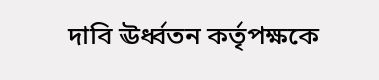দাবি ঊর্ধ্বতন কর্তৃপক্ষকে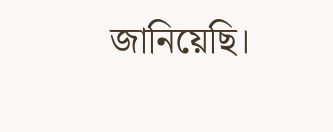জানিয়েছি।